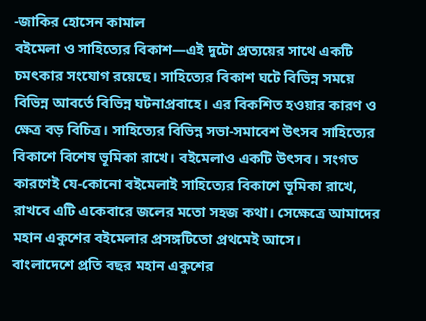-জাকির হোসেন কামাল
বইমেলা ও সাহিত্যের বিকাশ—এই দুটো প্রত্যয়ের সাথে একটি চমৎকার সংযোগ রয়েছে। সাহিত্যের বিকাশ ঘটে বিভিন্ন সময়ে বিভিন্ন আবর্তে বিভিন্ন ঘটনাপ্রবাহে। এর বিকশিত হওয়ার কারণ ও ক্ষেত্র বড় বিচিত্র। সাহিত্যের বিভিন্ন সভা-সমাবেশ উৎসব সাহিত্যের বিকাশে বিশেষ ভূমিকা রাখে। বইমেলাও একটি উৎসব। সংগত কারণেই যে-কোনো বইমেলাই সাহিত্যের বিকাশে ভূমিকা রাখে, রাখবে এটি একেবারে জলের মতো সহজ কথা। সেক্ষেত্রে আমাদের মহান একুশের বইমেলার প্রসঙ্গটিতো প্রথমেই আসে।
বাংলাদেশে প্রতি বছর মহান একুশের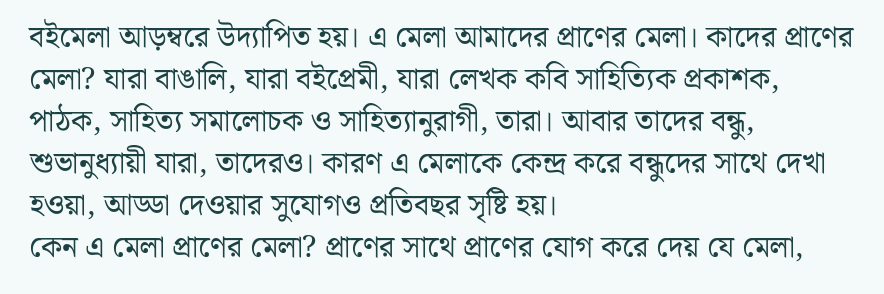বইমেলা আড়ম্বরে উদ্যাপিত হয়। এ মেলা আমাদের প্রাণের মেলা। কাদের প্রাণের মেলা? যারা বাঙালি, যারা বইপ্রেমী, যারা লেখক কবি সাহিত্যিক প্রকাশক, পাঠক, সাহিত্য সমালোচক ও সাহিত্যানুরাগী, তারা। আবার তাদের বন্ধু, শুভানুধ্যায়ী যারা, তাদেরও। কারণ এ মেলাকে কেন্দ্র করে বন্ধুদের সাথে দেখা হওয়া, আড্ডা দেওয়ার সুযোগও প্রতিবছর সৃষ্টি হয়।
কেন এ মেলা প্রাণের মেলা? প্রাণের সাথে প্রাণের যোগ করে দেয় যে মেলা,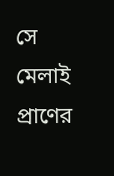সে মেলাই প্রাণের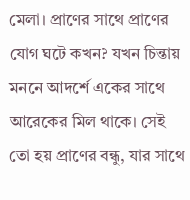মেলা। প্রাণের সাথে প্রাণের যোগ ঘটে কখন? যখন চিন্তায় মননে আদর্শে একের সাথে আরেকের মিল থাকে। সেই তো হয় প্রাণের বন্ধু, যার সাথে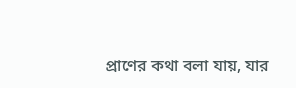প্রাণের কথা বলা যায়, যার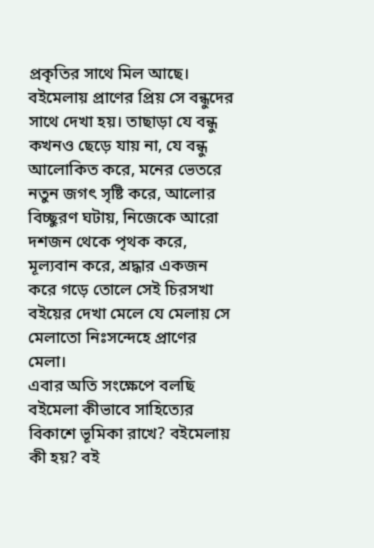প্রকৃতির সাথে মিল আছে। বইমেলায় প্রাণের প্রিয় সে বন্ধুদের সাথে দেখা হয়। তাছাড়া যে বন্ধু কখনও ছেড়ে যায় না, যে বন্ধু আলোকিত করে, মনের ভেতরে নতুন জগৎ সৃষ্টি করে, আলোর বিচ্ছুরণ ঘটায়, নিজেকে আরো দশজন থেকে পৃথক করে, মূল্যবান করে, শ্রদ্ধার একজন করে গড়ে তোলে সেই চিরসখা বইয়ের দেখা মেলে যে মেলায় সে মেলাতো নিঃসন্দেহে প্রাণের মেলা।
এবার অতি সংক্ষেপে বলছি বইমেলা কীভাবে সাহিত্যের বিকাশে ভূমিকা রাখে? বইমেলায় কী হয়? বই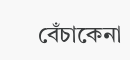বেঁচাকেনা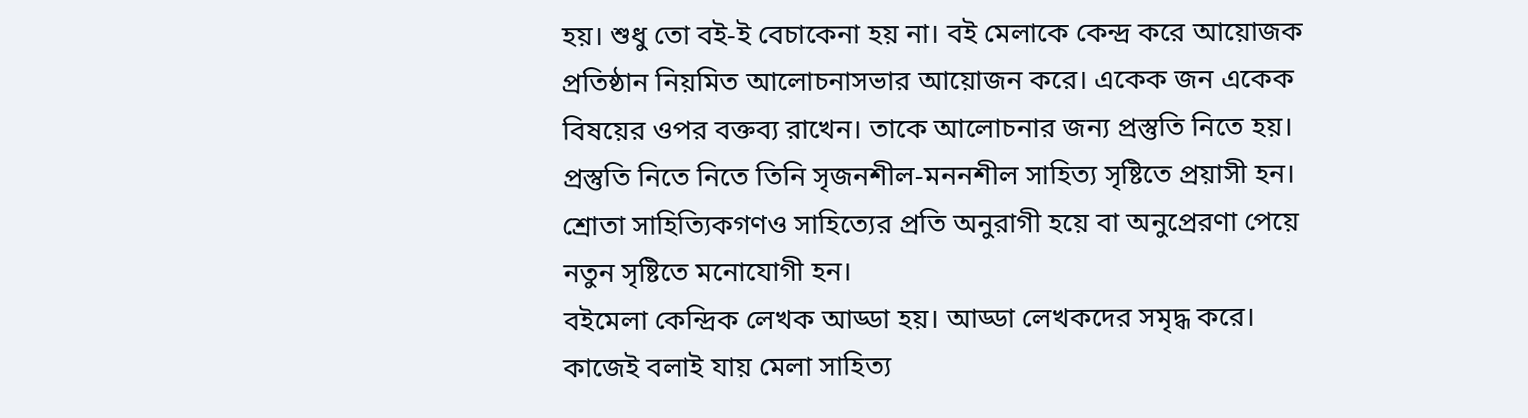হয়। শুধু তো বই-ই বেচাকেনা হয় না। বই মেলাকে কেন্দ্র করে আয়োজক প্রতিষ্ঠান নিয়মিত আলোচনাসভার আয়োজন করে। একেক জন একেক বিষয়ের ওপর বক্তব্য রাখেন। তাকে আলোচনার জন্য প্রস্তুতি নিতে হয়। প্রস্তুতি নিতে নিতে তিনি সৃজনশীল-মননশীল সাহিত্য সৃষ্টিতে প্রয়াসী হন। শ্রোতা সাহিত্যিকগণও সাহিত্যের প্রতি অনুরাগী হয়ে বা অনুপ্রেরণা পেয়ে নতুন সৃষ্টিতে মনোযোগী হন।
বইমেলা কেন্দ্রিক লেখক আড্ডা হয়। আড্ডা লেখকদের সমৃদ্ধ করে। কাজেই বলাই যায় মেলা সাহিত্য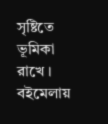সৃষ্টিতে ভূমিকা রাখে ।
বইমেলায়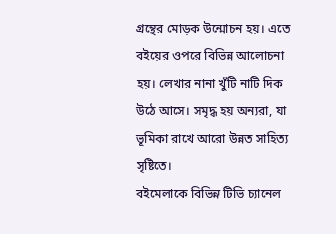গ্রন্থের মোড়ক উন্মোচন হয়। এতে বইয়ের ওপরে বিভিন্ন আলোচনা হয়। লেখার নানা খুঁটি নাটি দিক উঠে আসে। সমৃদ্ধ হয় অন্যরা, যা ভূমিকা রাখে আরো উন্নত সাহিত্য সৃষ্টিতে।
বইমেলাকে বিভিন্ন টিভি চ্যানেল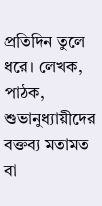প্রতিদিন তুলে ধরে। লেখক, পাঠক, শুভানুধ্যায়ীদের বক্তব্য মতামত বা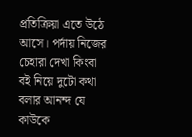প্রতিক্রিয়া এতে উঠে আসে। পর্দায় নিজের চেহারা দেখা কিংবা বই নিয়ে দুটো কথা বলার আনন্দ যে কাউকে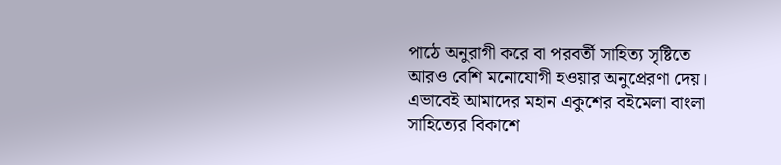পাঠে অনুরাগী করে বা পরবর্তী সাহিত্য সৃষ্টিতে আরও বেশি মনোযোগী হওয়ার অনুপ্রেরণা দেয়।
এভাবেই আমাদের মহান একুশের বইমেলা বাংলা সাহিত্যের বিকাশে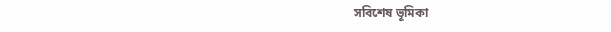সবিশেষ ভূমিকা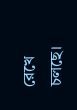রেখে চলছে।